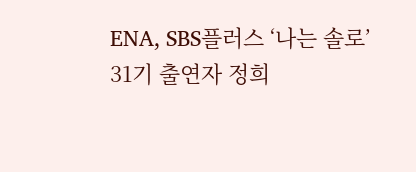ENA, SBS플러스 ‘나는 솔로’ 31기 출연자 정희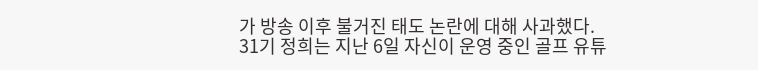가 방송 이후 불거진 태도 논란에 대해 사과했다.
31기 정희는 지난 6일 자신이 운영 중인 골프 유튜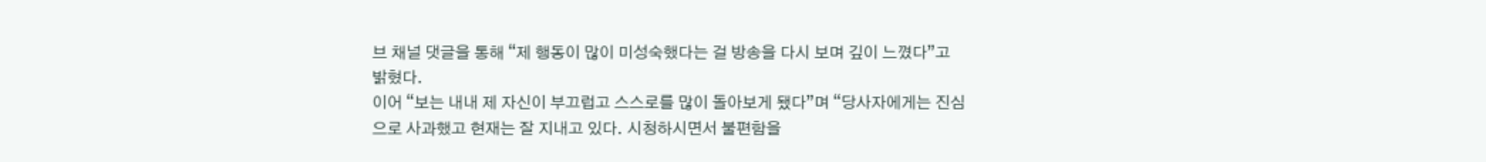브 채널 댓글을 통해 “제 행동이 많이 미성숙했다는 걸 방송을 다시 보며 깊이 느꼈다”고 밝혔다.
이어 “보는 내내 제 자신이 부끄럽고 스스로를 많이 돌아보게 됐다”며 “당사자에게는 진심으로 사과했고 현재는 잘 지내고 있다. 시청하시면서 불편함을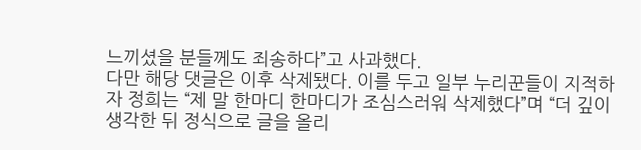느끼셨을 분들께도 죄송하다”고 사과했다.
다만 해당 댓글은 이후 삭제됐다. 이를 두고 일부 누리꾼들이 지적하자 정희는 “제 말 한마디 한마디가 조심스러워 삭제했다”며 “더 깊이 생각한 뒤 정식으로 글을 올리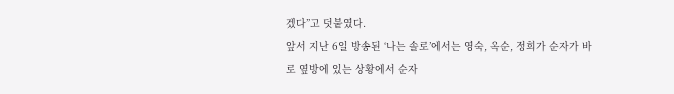겠다”고 덧붙였다.
앞서 지난 6일 방송된 ‘나는 솔로’에서는 영숙, 옥순, 정희가 순자가 바로 옆방에 있는 상황에서 순자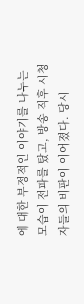에 대한 부정적인 이야기를 나누는 모습이 전파를 탔고, 방송 직후 시청자들의 비판이 이어졌다. 당시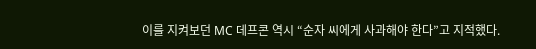이를 지켜보던 MC 데프콘 역시 “순자 씨에게 사과해야 한다”고 지적했다.